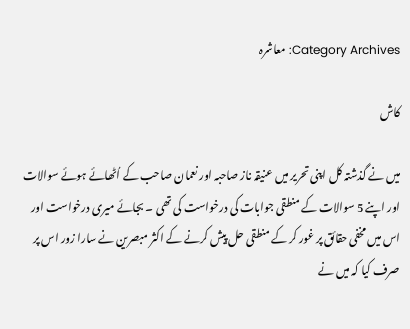Category Archives: معاشرہ

کاش

میں نے گذشتہ کل اپنی تحریر میں عنیقہ ناز صاحبہ اور نعمان صاحب کے اُٹھائے ہوئے سوالات اور اپنے 5 سوالات کے منطقی جوابات کی درخواست کی تھی ۔ بجائے میری درخواست اور اس میں مخفی حقائق پر غور کر کے منطقی حل پیش کرنے کے اکثر مبصرین نے سارا زور اس پر صرف کیا کہ میں نے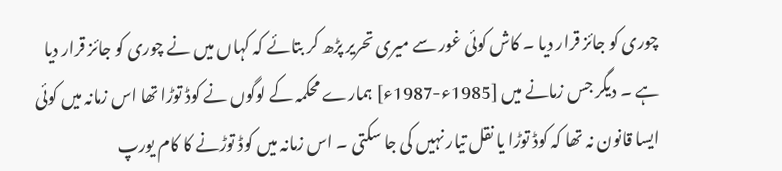چوری کو جائز قرار دیا ۔ کاش کوئی غور سے میری تحریر پڑھ کر بتائے کہ کہاں میں نے چوری کو جائز قرار دیا ہے ۔ دیگر جس زمانے میں [1985ء-1987ء] ہمارے محکمہ کے لوگوں نے کوڈ توڑا تھا اس زمانہ میں کوئی ایسا قانون نہ تھا کہ کوڈ توڑا یا نقل تیار نہیں کی جا سکتی ۔ اس زمانہ میں کوڈ توڑنے کا کام یورپ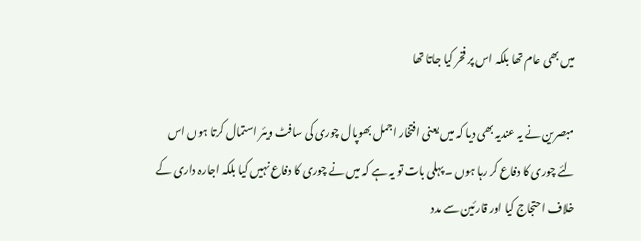میں بھی عام تھا بلکہ اس پر فخر کیا جاتا تھا

مبصرین نے یہ عندیہ بھی دیا کہ میں یعنی افتخار اجمل بھوپال چوری کی سافٹ ویئر استمال کرتا ہوں اس لئے چوری کا دفاع کر رہا ہوں ۔ پہلی بات تو یہ ہے کہ میں نے چوری کا دفاع نہیں کیا بلکہ اجارہ داری کے خلاف احتجاج کیا اور قارئین سے مدد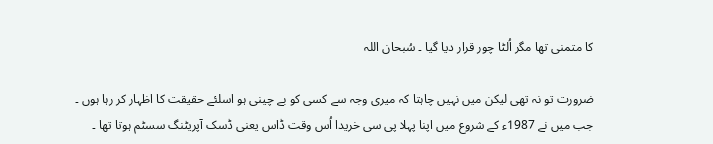کا متمنی تھا مگر اُلٹا چور قرار دیا گیا ۔ سُبحان اللہ

ضرورت تو نہ تھی لیکن میں نہیں چاہتا کہ میری وجہ سے کسی کو بے چینی ہو اسلئے حقیقت کا اظہار کر رہا ہوں ۔ جب میں نے 1987ء کے شروع میں اپنا پہلا پی سی خریدا اُس وقت ڈاس يعنی ڈسک آپریٹنگ سسٹم ہوتا تھا ۔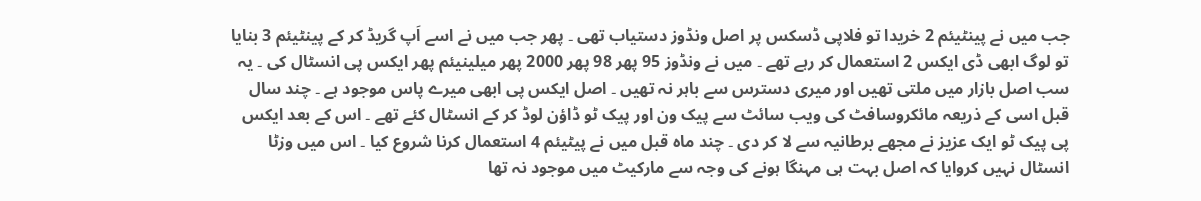جب میں نے پینٹیئم 2 خریدا تو فلاپی ڈسکس پر اصل ونڈوز دستیاب تھی ۔ پھر جب میں نے اسے اَپ گریڈ کر کے پینٹیئم 3 بنایا تو لوگ ابھی ڈی ایکس 2 استعمال کر رہے تھے ۔ میں نے ونڈوز 95 پھر 98 پھر 2000 پھر میلینیئم پھر ايکس پی انسٹال کی ۔ یہ سب اصل بازار میں ملتی تھیں اور میری دسترس سے باہر نہ تھیں ۔ اصل ایکس پی ابھی میرے پاس موجود ہے ۔ چند سال قبل اسی کے ذریعہ مائکروسافٹ کی ویب سائٹ سے پیک ون اور پیک ٹو ڈاؤن لوڈ کر کے انسٹال کئے تھے ۔ اس کے بعد ایکس پی پیک ٹو ایک عزیز نے مجھے برطانیہ سے لا کر دی ۔ چند ماہ قبل میں نے پيٹیئم 4 استعمال کرنا شروع کیا ۔ اس میں وزٹا انسٹال نہیں کروایا کہ اصل بہت ہی مہنگا ہونے کی وجہ سے مارکیٹ میں موجود نہ تھا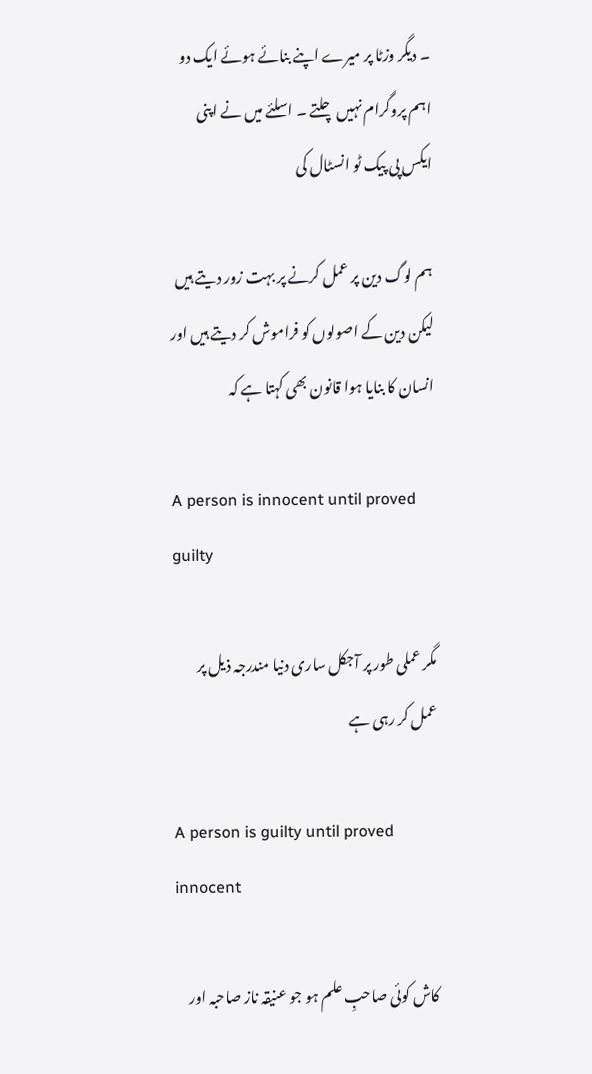۔ دیگر وزٹا پر میرے اپنے بنائے ہوئے ایک دو اہم پروگرام نہیں چلتے ۔ اسلئے میں نے اپنی ایکس پی پیک ٹو انسٹال کی

ہم لوگ دین پر عمل کرنے پر بہت زور دیتے ہیں لیکن دین کے اصولوں کو فراموش کر دیتے ہیں اور انسان کا بنایا ہوا قانون بھی کہتا ہے کہ

A person is innocent until proved guilty

مگر عملی طور پر آجکل ساری دنیا مندرجہ ذیل پر عمل کر رہی ہے

A person is guilty until proved innocent

کاش کوئی صاحبِ علم ہو جو عنیقہ ناز صاحبہ اور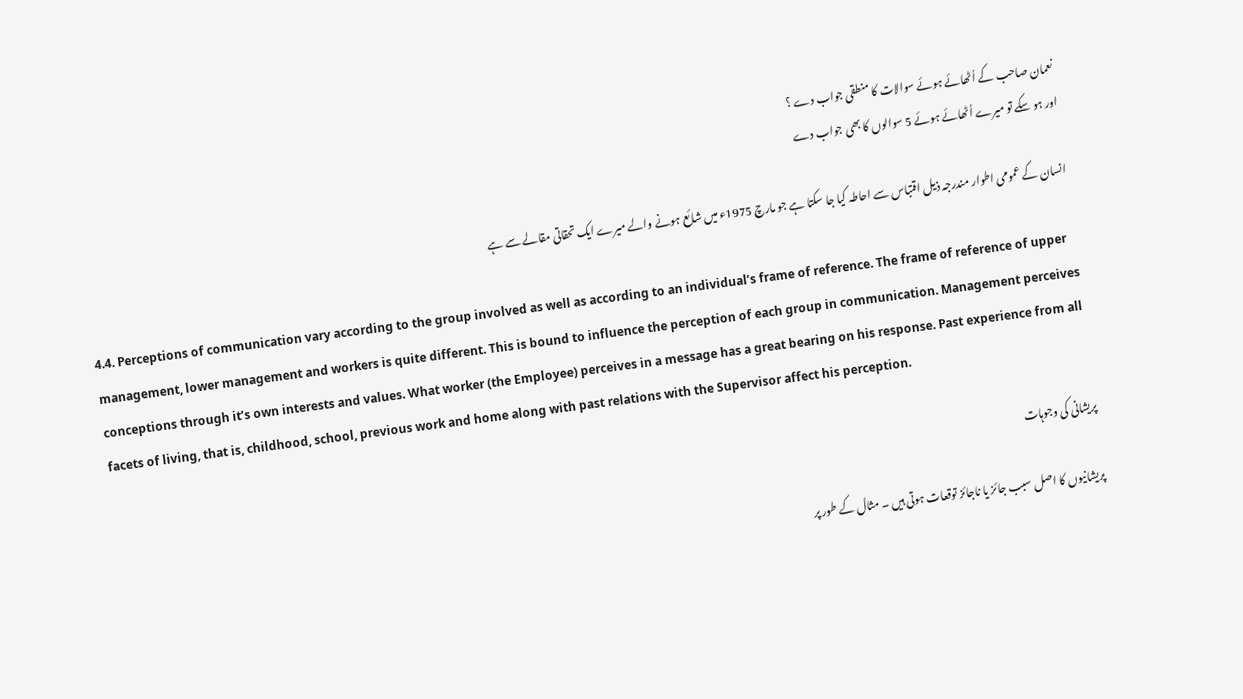نعمان صاحب کے اُٹھائے ہوئے سوالات کا منطقی جواب دے ؟
اور ہو سکے تو میرے اُٹھائے ہوئے 5 سوالوں کا بھی جواب دے

انسان کے عمومی اطوار مندرجہ ذیل اقتباس سے احاطہ کیا جا سکتا ہے جو مارچ 1975ء میں شائع ہونے والے میرے ایک تحقاتی مقالے سے ہے

4.4. Perceptions of communication vary according to the group involved as well as according to an individual’s frame of reference. The frame of reference of upper management, lower management and workers is quite different. This is bound to influence the perception of each group in communication. Management perceives conceptions through it’s own interests and values. What worker (the Employee) perceives in a message has a great bearing on his response. Past experience from all facets of living, that is, childhood, school, previous work and home along with past relations with the Supervisor affect his perception.

پریشانی کی وجوہات

پریشانیوں کا اصل سبب جائز یا ناجائز توقعات ہوتی ہیں ۔ مثال کے طور پر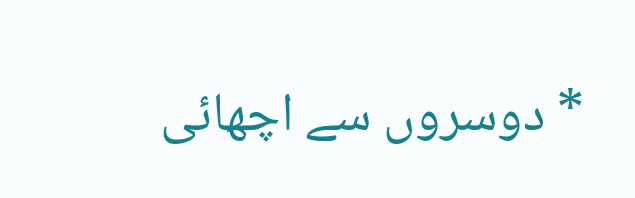* دوسروں سے اچھائی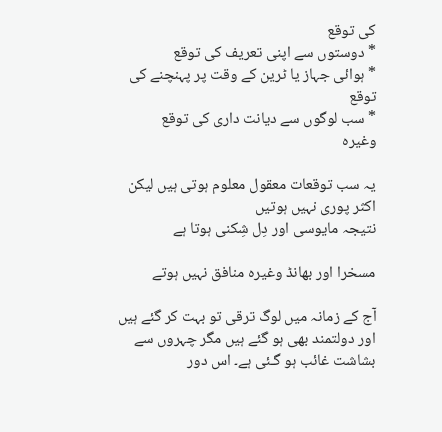کی توقع
* دوستوں سے اپنی تعریف کی توقع
* ہوائی جہاز یا ٹرین کے وقت پر پہنچنے کی توقع
* سب لوگوں سے دیانت داری کی توقع
وغیرہ

یہ سب توقعات معقول معلوم ہوتی ہیں لیکن اکثر پوری نہیں ہوتیں
نتیجہ مایوسی اور دِل شِکنی ہوتا ہے

مسخرا اور بھانڈ وغیرہ منافق نہیں ہوتے

آج کے زمانہ میں لوگ ترقی تو بہت کر گئے ہیں اور دولتمند بھی ہو گئے ہیں مگر چہروں سے بشاشت غائب ہو گـئی ہے۔ اس دور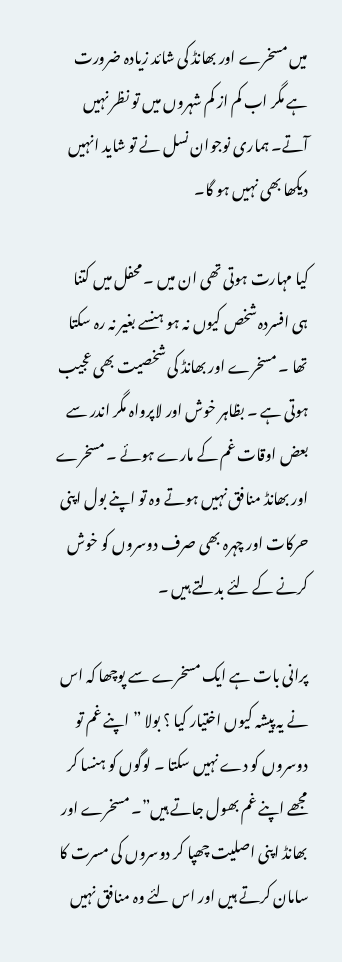میں مسخرے اور بھانڈ کی شائد زیادہ ضرورت ہے مگر اب کم از کم شہروں میں تو نظر نہیں آتے۔ ہماری نوجوان نسل نے تو شايد انہیں دیکھا بھی نہیں ہو گا۔

کیا مہارت ہوتی تھی ان میں ۔ محفل میں کتنا ہی افسردہ شخص کیوں نہ ہو ہنسے بغیر نہ رہ سکتا تھا ۔ مسخرے اور بھانڈ کی شخصیت بھی عجیب ہوتی ہے ۔ بظاہر خوش اور لاپرواہ مگر اندر سے بعض اوقات غم کے مارے ہوئے ۔ مسخرے اور بھانڈ منافق نہیں ہوتے وہ تو اپنے بول اپنی حرکات اور چہرہ بھی صرف دوسروں کو خوش کرنے کے لئے بدلتے ہیں ۔

پرانی بات ہے ایک مسخرے سے پوچھا کہ اس نے یہ پیشہ کیوں اختیار کیا ؟ بولا ” اپنے غم تو دوسروں کو دے نہیں سکتا ۔ لوگوں کو ہنسا کر مجھے اپنے غم بھول جاتے ہیں”۔ مسخرے اور بھانڈ اپنی اصلیت چھپا کر دوسروں کی مسرت کا سامان کرتے ہیں اور اس لئے وہ منافق نہیں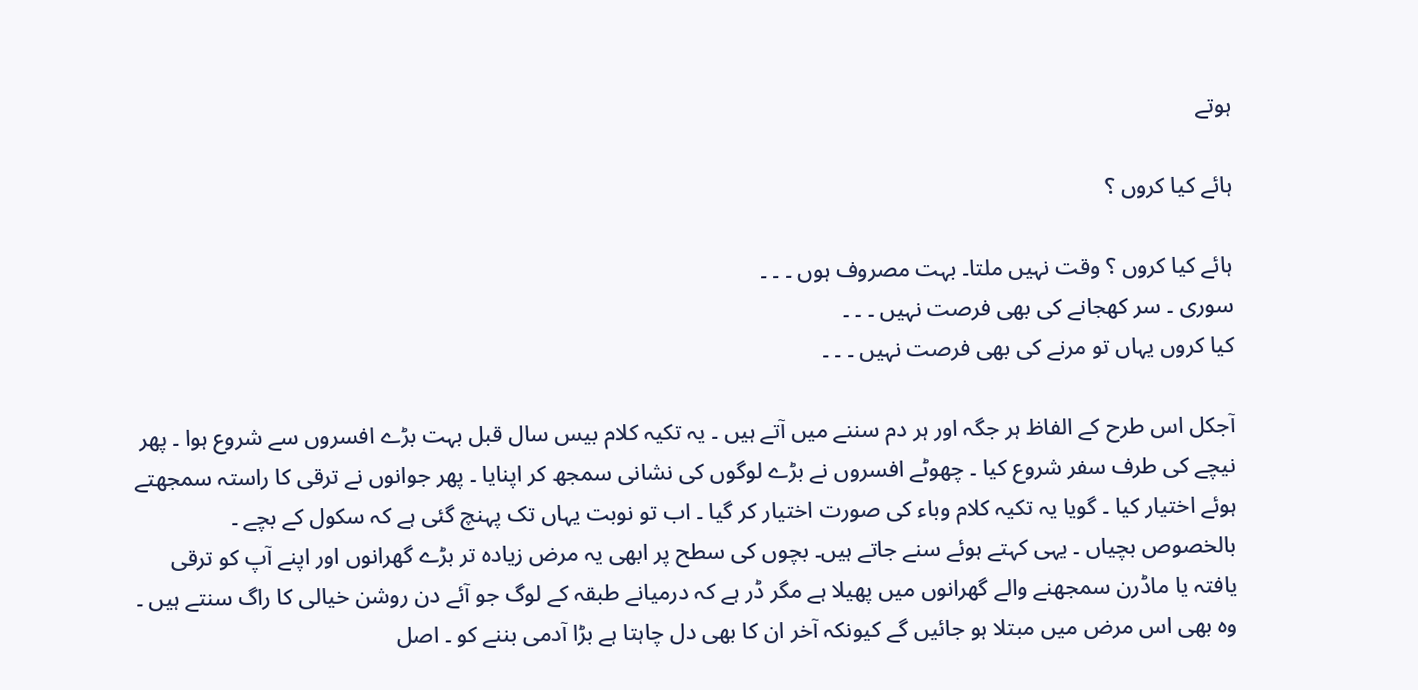ہوتے

ہائے کیا کروں ؟

ہائے کیا کروں ؟ وقت نہیں ملتا۔ بہت مصروف ہوں ۔ ۔ ۔
سوری ۔ سر کھجانے کی بھی فرصت نہیں ۔ ۔ ۔
کیا کروں یہاں تو مرنے کی بھی فرصت نہیں ۔ ۔ ۔

آجکل اس طرح کے الفاظ ہر جگہ اور ہر دم سننے میں آتے ہیں ۔ یہ تکیہ کلام بیس سال قبل بہت بڑے افسروں سے شروع ہوا ۔ پھر نیچے کی طرف سفر شروع کیا ۔ چھوٹے افسروں نے بڑے لوگوں کی نشانی سمجھ کر اپنایا ۔ پھر جوانوں نے ترقی کا راستہ سمجھتے ہوئے اختیار کیا ۔ گویا یہ تکیہ کلام وباء کی صورت اختیار کر گیا ۔ اب تو نوبت یہاں تک پہنچ گئی ہے کہ سکول کے بچے ۔ بالخصوص بچیاں ۔ یہی کہتے ہوئے سنے جاتے ہیں۔ بچوں کی سطح پر ابھی یہ مرض زیادہ تر بڑے گھرانوں اور اپنے آپ کو ترقی یافتہ یا ماڈرن سمجھنے والے گھرانوں میں پھیلا ہے مگر ڈر ہے کہ درمیانے طبقہ کے لوگ جو آئے دن روشن خیالی کا راگ سنتے ہیں ۔ وہ بھی اس مرض میں مبتلا ہو جائیں گے کیونکہ آخر ان کا بھی دل چاہتا ہے بڑا آدمی بننے کو ۔ اصل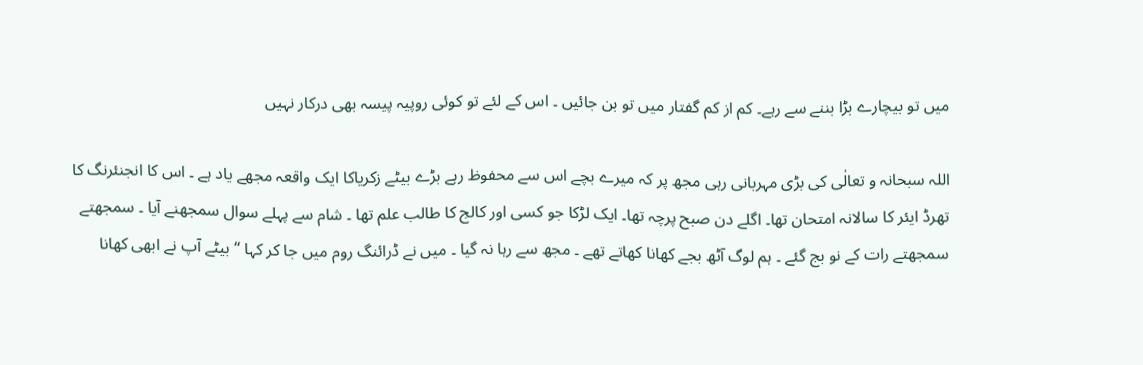میں تو بیچارے بڑا بننے سے رہے۔ کم از کم گفتار میں تو بن جائیں ۔ اس کے لئے تو کوئی روپیہ پیسہ بھی درکار نہیں

اللہ سبحانہ و تعالٰی کی بڑی مہربانی رہی مجھ پر کہ میرے بچے اس سے محفوظ رہے بڑے بیٹے زکریاکا ایک واقعہ مجھے یاد ہے ۔ اس کا انجنئرنگ کا تھرڈ ایئر کا سالانہ امتحان تھا۔ اگلے دن صبح پرچہ تھا۔ ایک لڑکا جو کسی اور کالج کا طالب علم تھا ۔ شام سے پہلے سوال سمجھنے آیا ۔ سمجھتے سمجھتے رات کے نو بج گئے ۔ ہم لوگ آٹھ بجے کھانا کھاتے تھے ۔ مجھ سے رہا نہ گیا ۔ میں نے ڈرائنگ روم میں جا کر کہا “بیٹے آپ نے ابھی کھانا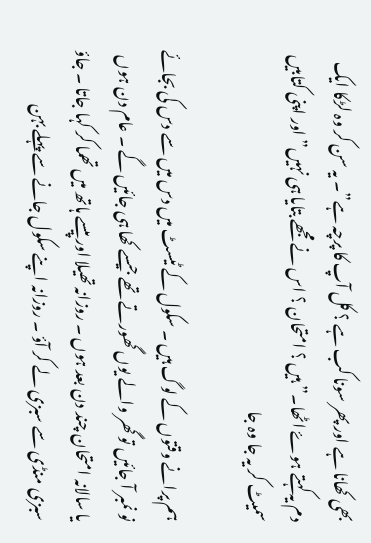بھی کھانا ہے اور پھر سونا کب ہے ؟ کل آپ کا پرچہ ہے”۔ یہ سن کر وہ لڑکا ایک دم یہ کہتے ہوۓ اٹھا۔” ہیں ؟ امتحان ؟ اس نے مجھے بتایا ہی نہیں” اور اپنی کتابیں سمیٹ کر یہ جا وہ جا

ہم پرانے وقتوں کے لوگ ہیں ۔ سکول کے ٹیسٹ میں دس میں سے دس کی بجائے نو نمبر آ جائیں تو گھر والے یوں گھورتے تھے جیسے کھا ہی جائیں گے ۔ عام دن ہوں یا سالانہ امتحان چند دن بعد ہوں ۔ روزانہ تھیلا اور پیسے ہاتھ میں تھما کر کہا جاتا ۔ جاؤ سبزی منڈی سے سبزی لے کر آؤ ۔ روزانہ اپنے سکول جانے سے پہلے بہن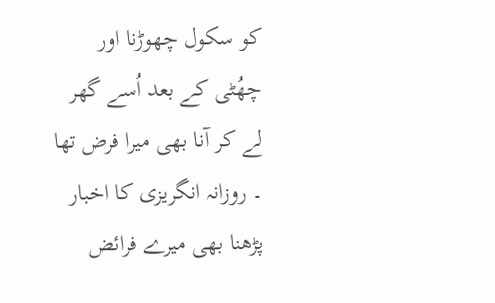کو سکول چھوڑنا اور چھُٹی کے بعد اُسے گھر لے کر آنا بھی میرا فرض تھا ۔ روزانہ انگریزی کا اخبار پڑھنا بھی میرے فرائض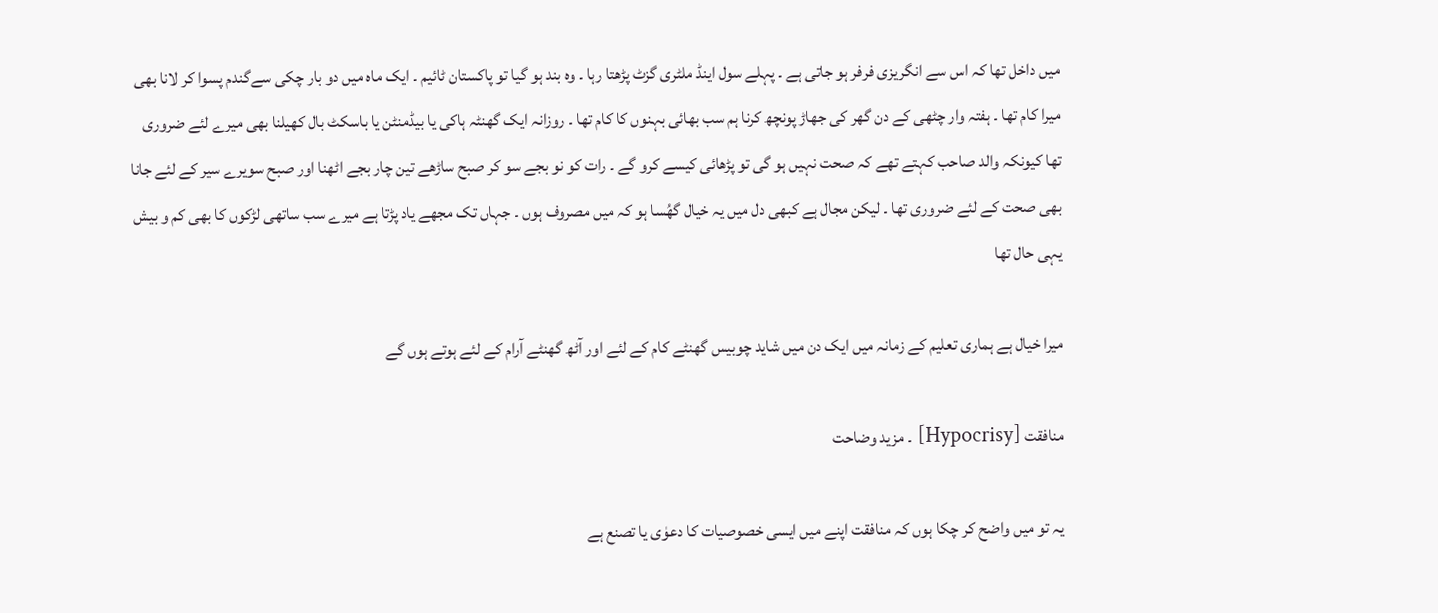میں داخل تھا کہ اس سے انگریزی فرفر ہو جاتی ہے ۔ پہلے سول اینڈ ملٹری گزٹ پڑھتا رہا ۔ وہ بند ہو گیا تو پاکستان ٹائیم ۔ ایک ماہ میں دو بار چکی سےگندم پسوا کر لانا بھی میرا کام تھا ۔ ہفتہ وار چٹھی کے دن گھر کی جھاڑ پونچھ کرنا ہم سب بھائی بہنوں کا کام تھا ۔ روزانہ ایک گھنٹہ ہاکی یا بیڈمنٹن یا باسکٹ بال کھیلنا بھی میرے لئے ضروری تھا کیونکہ والد صاحب کہتے تھے کہ صحت نہیں ہو گی تو پڑھائی کیسے کرو گے ۔ رات کو نو بجے سو کر صبح ساڑھے تین چار بجے اٹھنا اور صبح سویرے سیر کے لئے جانا بھی صحت کے لئے ضروری تھا ۔ لیکن مجال ہے کبھی دل میں یہ خیال گھُسا ہو کہ میں مصروف ہوں ۔ جہاں تک مجھے یاد پڑتا ہے میرے سب ساتھی لڑکوں کا بھی کم و بیش یہی حال تھا

میرا خیال ہے ہماری تعلیم کے زمانہ میں ایک دن میں شاید چوبیس گھنٹے کام کے لئے اور آٹھ گھنٹے آرام کے لئے ہوتے ہوں گے

منافقت [Hypocrisy] ۔ مزید وضاحت

یہ تو میں واضح کر چکا ہوں کہ منافقت اپنے میں ایسی خصوصیات کا دعوٰی یا تصنع ہے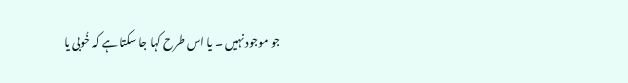جو موجود نہیں ۔ یا اس طرح کہا جا سکتا ہے کہ خُوبی یا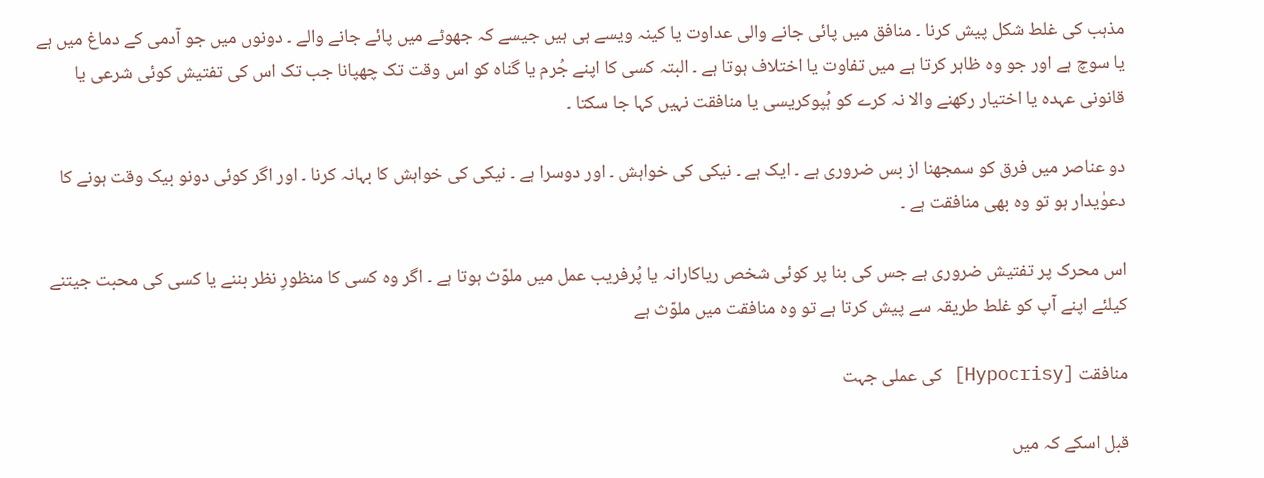مذہب کی غلط شکل پیش کرنا ۔ منافق میں پائی جانے والی عداوت یا کینہ ویسے ہی ہیں جیسے کہ جھوٹے میں پائے جانے والے ۔ دونوں میں جو آدمی کے دماغ میں ہے یا سوچ ہے اور جو وہ ظاہر کرتا ہے میں تفاوت یا اختلاف ہوتا ہے ۔ البتہ کسی کا اپنے جُرم یا گناہ کو اس وقت تک چھپانا جب تک اس کی تفتیش کوئی شرعی یا قانونی عہدہ یا اختیار رکھنے والا نہ کرے کو ہُپوکریسی یا منافقت نہیں کہا جا سکتا ۔

دو عناصر میں فرق کو سمجھنا از بس ضروری ہے ۔ ایک ہے ۔ نیکی کی خواہش ۔ اور دوسرا ہے ۔ نیکی کی خواہش کا بہانہ کرنا ۔ اور اگر کوئی دونو بیک وقت ہونے کا دعوٰیدار ہو تو وہ بھی منافقت ہے ۔

اس محرک پر تفتیش ضروری ہے جس کی بنا پر کوئی شخص ریاکارانہ یا پُرفریب عمل میں ملوّث ہوتا ہے ۔ اگر وہ کسی کا منظورِ نظر بننے یا کسی کی محبت جیتنے کیلئے اپنے آپ کو غلط طریقہ سے پیش کرتا ہے تو وہ منافقت میں ملوّث ہے

منافقت [Hypocrisy] کی عملی جہت

قبل اسکے کہ میں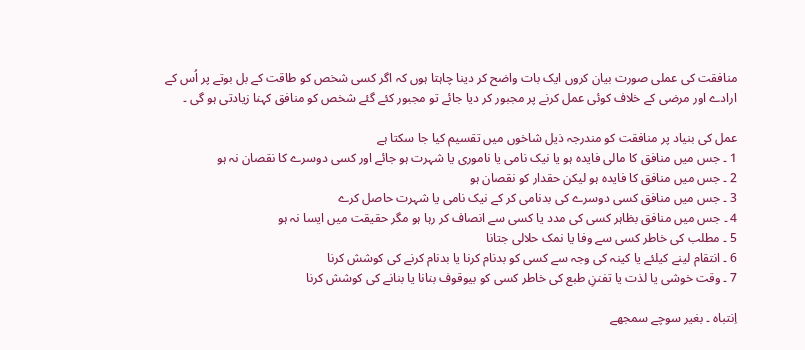منافقت کی عملی صورت بیان کروں ایک بات واضح کر دینا چاہتا ہوں کہ اگر کسی شخص کو طاقت کے بل بوتے پر اُس کے ارادے اور مرضی کے خلاف کوئی عمل کرنے پر مجبور کر دیا جائے تو مجبور کئے گئے شخص کو منافق کہنا زیادتی ہو گی ۔

عمل کی بنیاد پر منافقت کو مندرجہ ذیل شاخوں میں تقسیم کیا جا سکتا ہے
1 ۔ جس میں منافق کا مالی فایدہ ہو یا نیک نامی یا ناموری یا شہرت ہو جائے اور کسی دوسرے کا نقصان نہ ہو
2 ۔ جس میں منافق کا فایدہ ہو لیکن حقدار کو نقصان ہو
3 ۔ جس میں منافق کسی دوسرے کی بدنامی کر کے نیک نامی یا شہرت حاصل کرے
4 ۔ جس میں منافق بظاہر کسی کی مدد یا کسی سے انصاف کر رہا ہو مگر حقیقت میں ایسا نہ ہو
5 ۔ مطلب کی خاطر کسی سے وفا یا نمک حلالی جتانا
6 ۔ انتقام لینے کیلئے یا کینہ کی وجہ سے کسی کو بدنام کرنا یا بدنام کرنے کی کوشش کرنا
7 ۔ وقت خوشی یا لذت یا تفننِ طبع کی خاطر کسی کو بیوقوف بنانا یا بنانے کی کوشش کرنا

اِنتباہ ۔ بغیر سوچے سمجھے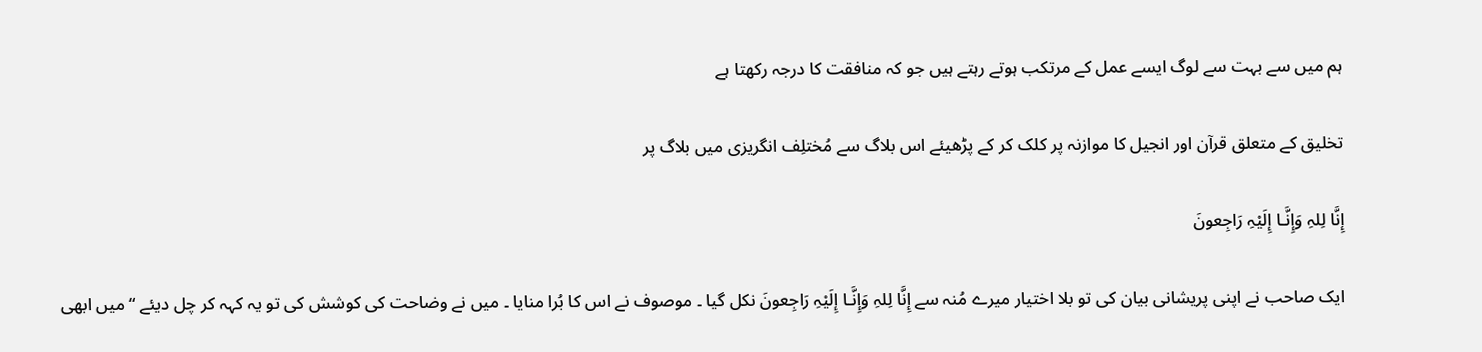ہم میں سے بہت سے لوگ ایسے عمل کے مرتکب ہوتے رہتے ہیں جو کہ منافقت کا درجہ رکھتا ہے

تخلیق کے متعلق قرآن اور انجیل کا موازنہ پر کلک کر کے پڑھیئے اس بلاگ سے مُختلِف انگريزی میں بلاگ پر

إِنَّا لِلہِ وَإِنَّـا إِلَيْہِ رَاجِعونَ

ایک صاحب نے اپنی پریشانی بیان کی تو بلا اختیار میرے مُنہ سے إِنَّا لِلہِ وَإِنَّـا إِلَيْہِ رَاجِعونَ نکل گیا ۔ موصوف نے اس کا بُرا منایا ۔ میں نے وضاحت کی کوشش کی تو یہ کہہ کر چل دیئے “میں ابھی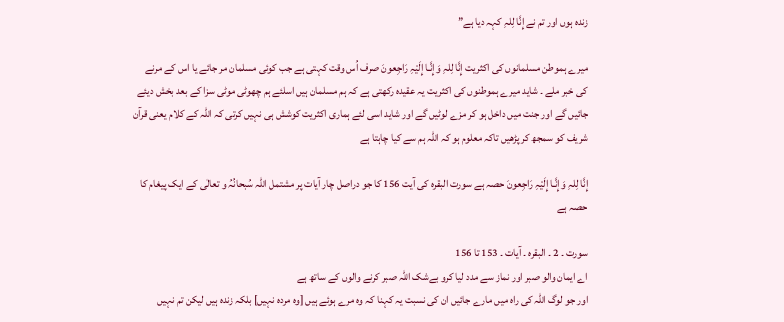زندہ ہوں اور تم نے إِنَّا لِلہِ کہہ دیا ہے”

میرے ہموطن مسلمانوں کی اکثریت إِنَّا لِلہِ وَإِنَّـا إِلَيْہِ رَاجِعونَ صرف اُس وقت کہتی ہے جب کوئی مسلمان مر جائے یا اس کے مرنے کی خبر ملے ۔ شاید میرے ہموطنوں کی اکثریت یہ عقیدہ رکھتی ہے کہ ہم مسلمان ہیں اسلئے ہم چھوٹی موٹی سزا کے بعد بخش دیئے جائیں گے اور جنت میں داخل ہو کر مزے لوٹیں گے اور شاید اسی لئے ہماری اکثریت کوشش ہی نہیں کرتی کہ اللہ کے کلام یعنی قرآن شریف کو سمجھ کر پڑھیں تاکہ معلوم ہو کہ اللہ ہم سے کیا چاہتا ہے

إِنَّا لِلہِ وَإِنَّـا إِلَيْہِ رَاجِعونَ حصہ ہے سورت البقرہ کی آیت 156 کا جو دراصل چار آیات پر مشتمل اللہ سُبحانُہُ و تعالٰی کے ایک پیغام کا حصہ ہے

سورت ۔ 2 ۔ البقرہ ۔ آیات ۔ 153 تا 156
اے ایمان والو صبر اور نماز سے مدد لیا کرو بےشک اللہ صبر کرنے والوں کے ساتھ ہے
اور جو لوگ اللہ کی راہ میں مارے جائیں ان کی نسبت یہ کہنا کہ وہ مرے ہوئے ہیں [وہ مردہ نہیں] بلکہ زندہ ہیں لیکن تم نہیں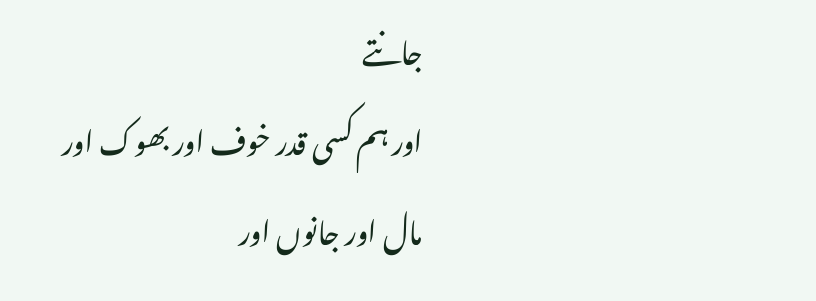جانتے
اور ہم کسی قدر خوف اور بھوک اور مال اور جانوں اور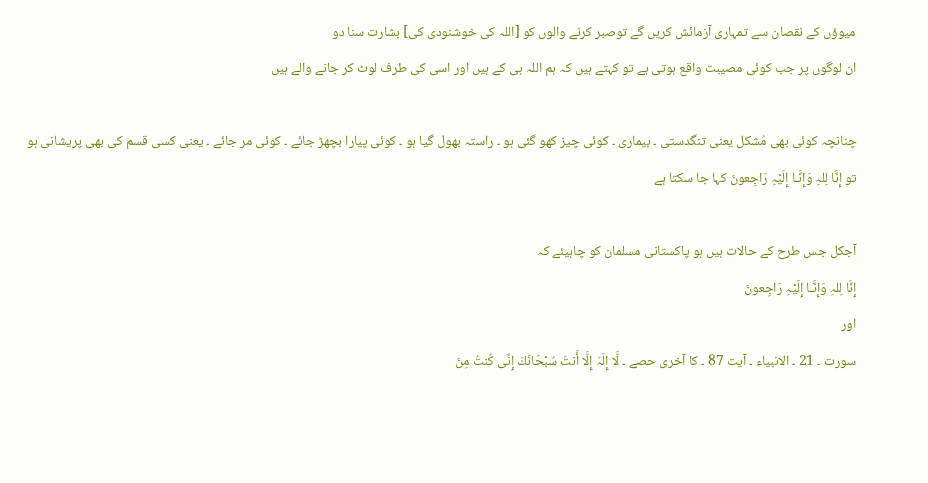میوؤں کے نقصان سے تمہاری آزمائش کریں گے توصبر کرنے والوں کو [اللہ کی خوشنودی کی] بشارت سنا دو
ان لوگوں پر جب کوئی مصیبت واقع ہوتی ہے تو کہتے ہیں کہ ہم اللہ ہی کے ہیں اور اسی کی طرف لوٹ کر جانے والے ہیں

چنانچہ کوئی بھی مُشکل یعنی تنگدستی ۔ بیماری ۔ کوئی چیز کھو گئی ہو ۔ راستہ بھول گیا ہو ۔ کوئی پیارا بچھڑ جائے ۔ کوئی مر جائے ۔ یعنی کسی قسم کی بھی پریشانی ہو تو إِنَّا لِلہِ وَإِنَّـا إِلَيْہِ رَاجِعونَ کہا جا سکتا ہے

آجکل جس طرح کے حالات ہیں ہو پاکستانی مسلمان کو چاہیئے کہ
إِنَّا لِلہِ وَإِنَّـا إِلَيْہِ رَاجِعونَ
اور
سورت ۔ 21 ۔ الانبیاء ۔ آیت 87 ۔ کا آخری حصے ۔ لَّا إِلَہَ إِلَّا أَنتَ سُبْحَانَكَ إِنِّی كُنتُ مِنَ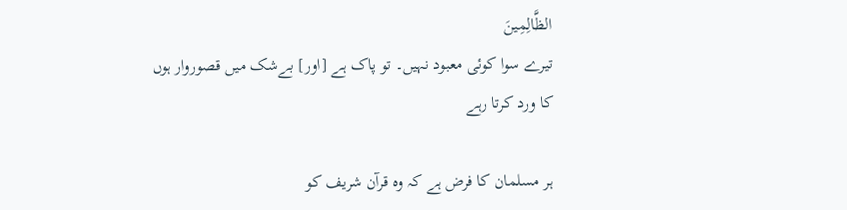الظَّالِمِينَ
تیرے سوا کوئی معبود نہیں۔ تو پاک ہے [اور] بےشک میں قصوروار ہوں
کا ورد کرتا رہے

ہر مسلمان کا فرض ہے کہ وہ قرآن شریف کو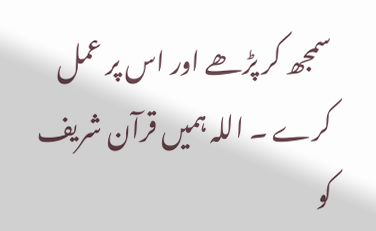سمجھ کر پڑھے اور اس پر عمل کرے ۔ اللہ ہمیں قرآن شریف کو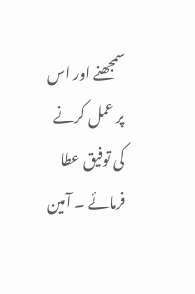سمجھنے اور اس پر عمل کرنے کی توفیق عطا فرمائے ۔ آمین